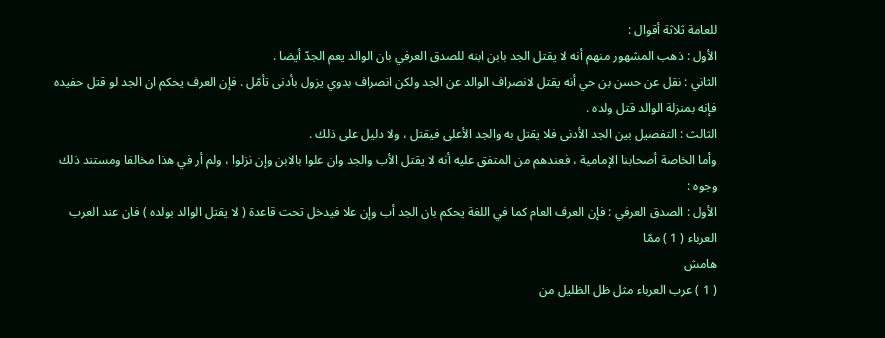للعامة ثلاثة أقوال :
الأول : ذهب المشهور منهم أنه لا يقتل الجد بابن ابنه للصدق العرفي بان الوالد يعم الجدّ أيضا .
الثاني : نقل عن حسن بن حي أنه يقتل لانصراف الوالد عن الجد ولكن انصراف بدوي يزول بأدنى تأمّل . فإن العرف يحكم ان الجد لو قتل حفيده فإنه بمنزلة الوالد قتل ولده .
الثالث : التفصيل بين الجد الأدنى فلا يقتل به والجد الأعلى فيقتل ، ولا دليل على ذلك .
وأما الخاصة أصحابنا الإمامية ، فعندهم من المتفق عليه أنه لا يقتل الأب والجد وان علوا بالابن وإن نزلوا ، ولم أر في هذا مخالفا ومستند ذلك وجوه :
الأول : الصدق العرفي : فإن العرف العام كما في اللغة يحكم بان الجد أب وإن علا فيدخل تحت قاعدة ( لا يقتل الوالد بولده ) فان عند العرب العرباء ( 1 ) ممّا
هامش
( 1 ) عرب العرباء مثل ظل الظليل من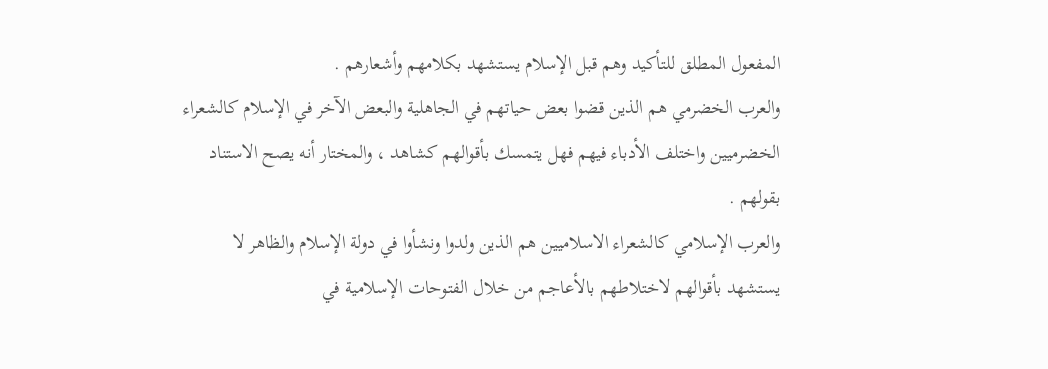المفعول المطلق للتأكيد وهم قبل الإسلام يستشهد بكلامهم وأشعارهم .
والعرب الخضرمي هم الذين قضوا بعض حياتهم في الجاهلية والبعض الآخر في الإسلام كالشعراء الخضرميين واختلف الأدباء فيهم فهل يتمسك بأقوالهم كشاهد ، والمختار أنه يصح الاستناد بقولهم .
والعرب الإسلامي كالشعراء الاسلاميين هم الذين ولدوا ونشأوا في دولة الإسلام والظاهر لا يستشهد بأقوالهم لاختلاطهم بالأعاجم من خلال الفتوحات الإسلامية في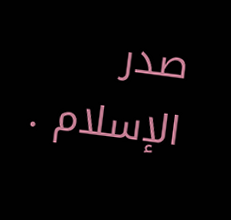صدر الإسلام .